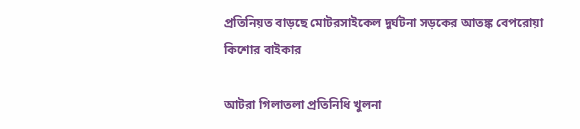প্রতিনিয়ত বাড়ছে মোটরসাইকেল দুর্ঘটনা সড়কের আতঙ্ক বেপরোয়া কিশোর বাইকার

আটরা গিলাতলা প্রতিনিধি খুলনা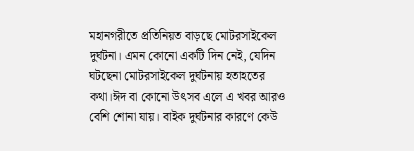মহানগরীতে প্রতিনিয়ত বাড়ছে মোটরসাইকেল দুর্ঘটনা। এমন কোনো একটি দিন নেই, যেদিন ঘটছেনা মোটরসাইকেল দুর্ঘটনায় হতাহতের কথা।ঈদ বা কোনো উৎসব এলে এ খবর আরও বেশি শোনা যায়। বাইক দুর্ঘটনার কারণে কেউ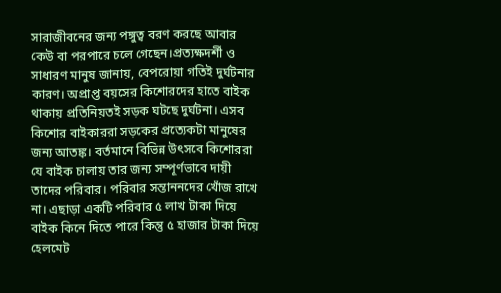সারাজীবনের জন্য পঙ্গুত্ব বরণ করছে আবার কেউ বা পরপারে চলে গেছেন।প্রত্যক্ষদর্শী ও সাধারণ মানুষ জানায়, বেপরোয়া গতিই দুর্ঘটনার কারণ। অপ্রাপ্ত বয়সের কিশোরদের হাতে বাইক থাকায় প্রতিনিয়তই সড়ক ঘটছে দুর্ঘটনা। এসব কিশোর বাইকাররা সড়কের প্রত্যেকটা মানুষের জন্য আতঙ্ক। বর্তমানে বিভিন্ন উৎসবে কিশোররা যে বাইক চালায় তার জন্য সম্পূর্ণভাবে দায়ী তাদের পরিবার। পরিবার সন্তাননদের খোঁজ রাখে না। এছাড়া একটি পরিবার ৫ লাখ টাকা দিয়ে বাইক কিনে দিতে পারে কিন্তু ৫ হাজার টাকা দিয়ে হেলমেট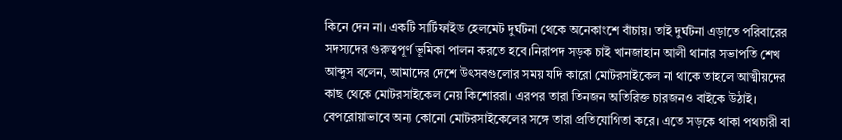কিনে দেন না। একটি সার্টিফাইড হেলমেট দুর্ঘটনা থেকে অনেকাংশে বাঁচায়। তাই দুর্ঘটনা এড়াতে পরিবারের সদস্যদের গুরুত্বপূর্ণ ভূমিকা পালন করতে হবে।নিরাপদ সড়ক চাই খানজাহান আলী থানার সভাপতি শেখ আব্দুস বলেন, আমাদের দেশে উৎসবগুলোর সময় যদি কারো মোটরসাইকেল না থাকে তাহলে আত্মীয়দের কাছ থেকে মোটরসাইকেল নেয় কিশোররা। এরপর তারা তিনজন অতিরিক্ত চারজনও বাইকে উঠাই। বেপরোয়াভাবে অন্য কোনো মোটরসাইকেলের সঙ্গে তারা প্রতিযোগিতা করে। এতে সড়কে থাকা পথচারী বা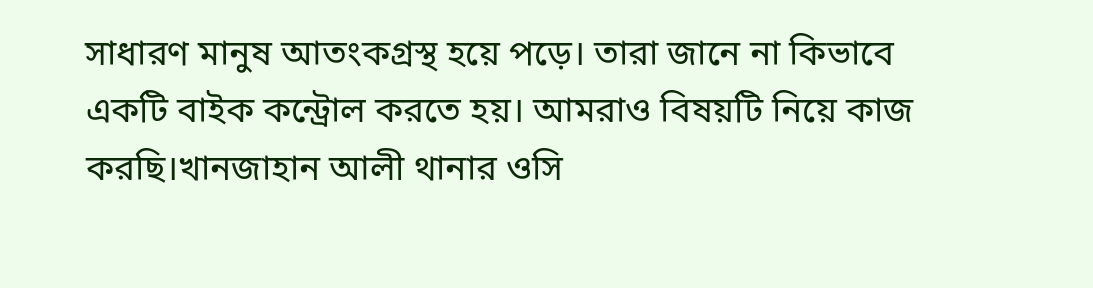সাধারণ মানুষ আতংকগ্রস্থ হয়ে পড়ে। তারা জানে না কিভাবে একটি বাইক কন্ট্রোল করতে হয়। আমরাও বিষয়টি নিয়ে কাজ করছি।খানজাহান আলী থানার ওসি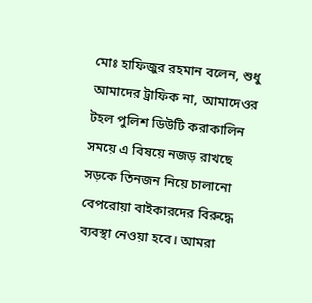মোঃ হাফিজুর রহমান বলেন, শুধু আমাদের ট্রাফিক না, আমাদেওর টহল পুলিশ ডিউটি করাকালিন সময়ে এ বিষয়ে নজড় রাখছে সড়কে তিনজন নিয়ে চালানো বেপরোয়া বাইকারদের বিরুদ্ধে ব্যবস্থা নেওয়া হবে। আমরা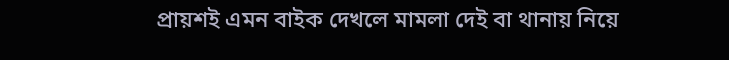প্রায়শই এমন বাইক দেখলে মামলা দেই বা থানায় নিয়ে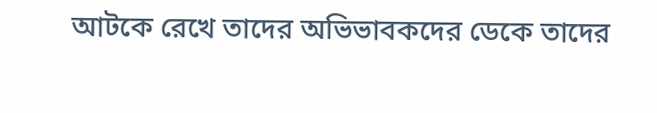আটকে রেখে তাদের অভিভাবকদের ডেকে তাদের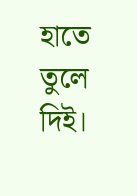হাতে তুলে দিই।